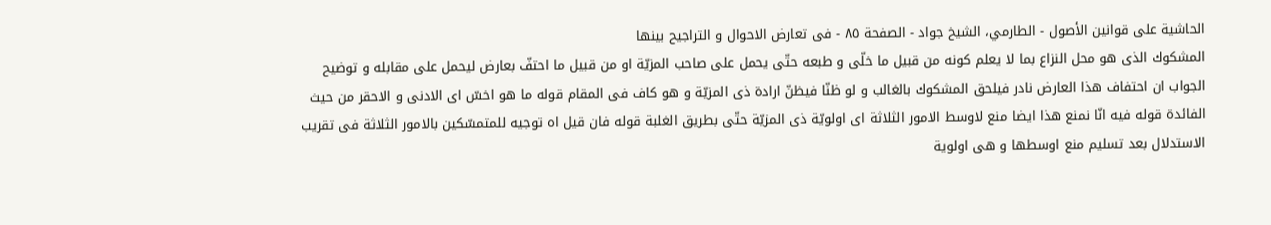الحاشية على قوانين الأصول - الطارمي، الشيخ جواد - الصفحة ٨٥ - فى تعارض الاحوال و التراجيح بينها
المشكوك الذى هو محل النزاع بما لا يعلم كونه من قبيل ما خلّى و طبعه حتّى يحمل على صاحب المزيّة او من قبيل ما احتفّ بعارض ليحمل على مقابله و توضيح الجواب ان احتفاف هذا العارض نادر فيلحق المشكوك بالغالب و لو ظنّا فيظنّ ارادة ذى المزيّة و هو كاف فى المقام قوله ما هو اخسّ اى الادنى و الاحقر من حيث الفائدة قوله فيه انّا نمنع هذا ايضا منع لاوسط الامور الثلاثة اى اولويّة ذى المزيّة حتّى بطريق الغلبة قوله فان قيل اه توجيه للمتمسّكين بالامور الثلاثة فى تقريب الاستدلال بعد تسليم منع اوسطها و هى اولوية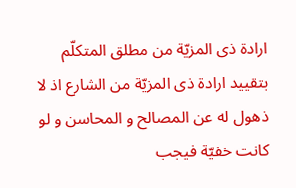ارادة ذى المزيّة من مطلق المتكلّم بتقييد ارادة ذى المزيّة من الشارع اذ لا ذهول له عن المصالح و المحاسن و لو كانت خفيّة فيجب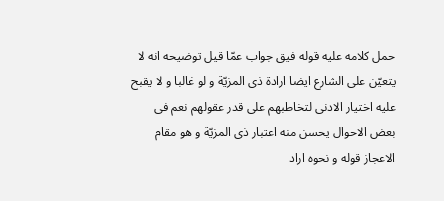حمل كلامه عليه قوله فيق جواب عمّا قيل توضيحه انه لا يتعيّن على الشارع ايضا ارادة ذى المزيّة و لو غالبا و لا يقبح عليه اختيار الادنى لتخاطبهم على قدر عقولهم نعم فى بعض الاحوال يحسن منه اعتبار ذى المزيّة و هو مقام الاعجاز قوله و نحوه اراد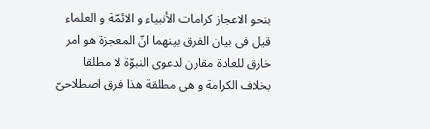بنحو الاعجاز كرامات الأنبياء و الائمّة و العلماء قيل فى بيان الفرق بينهما انّ المعجزة هو امر خارق للعادة مقارن لدعوى النبوّة لا مطلقا بخلاف الكرامة و هى مطلقة هذا فرق اصطلاحىّ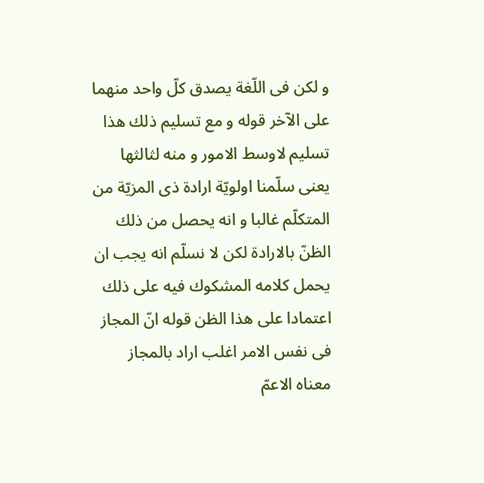و لكن فى اللّغة يصدق كلّ واحد منهما على الآخر قوله و مع تسليم ذلك هذا تسليم لاوسط الامور و منه لثالثها يعنى سلّمنا اولويّة ارادة ذى المزيّة من المتكلّم غالبا و انه يحصل من ذلك الظنّ بالارادة لكن لا نسلّم انه يجب ان يحمل كلامه المشكوك فيه على ذلك اعتمادا على هذا الظن قوله انّ المجاز فى نفس الامر اغلب اراد بالمجاز معناه الاعمّ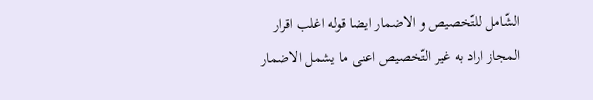الشّامل للتّخصيص و الاضمار ايضا قوله اغلب اقرار المجاز اراد به غير التّخصيص اعنى ما يشمل الاضمار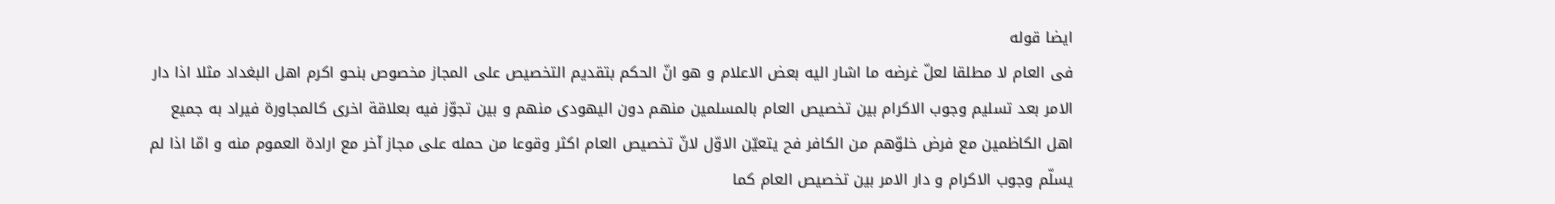ايضا قوله
فى العام لا مطلقا لعلّ غرضه ما اشار اليه بعض الاعلام و هو انّ الحكم بتقديم التخصيص على المجاز مخصوص بنحو اكرم اهل البغداد مثلا اذا دار الامر بعد تسليم وجوب الاكرام بين تخصيص العام بالمسلمين منهم دون اليهودى منهم و بين تجوّز فيه بعلاقة اخرى كالمجاورة فيراد به جميع اهل الكاظمين مع فرض خلوّهم من الكافر فح يتعيّن الاوّل لانّ تخصيص العام اكثر وقوعا من حمله على مجاز آخر مع ارادة العموم منه و امّا اذا لم يسلّم وجوب الاكرام و دار الامر بين تخصيص العام كما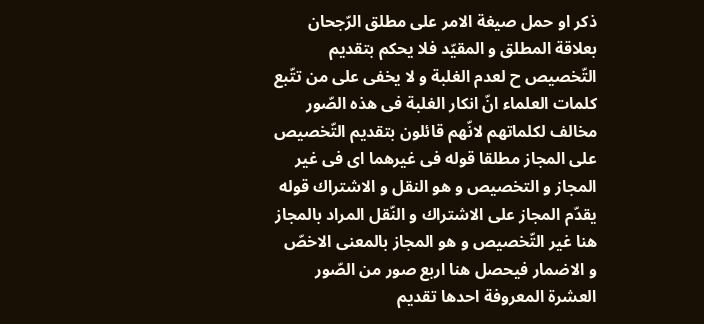ذكر او حمل صيغة الامر على مطلق الرّجحان بعلاقة المطلق و المقيّد فلا يحكم بتقديم التّخصيص ح لعدم الغلبة و لا يخفى على من تتّبع كلمات العلماء انّ انكار الغلبة فى هذه الصّور مخالف لكلماتهم لانّهم قائلون بتقديم التّخصيص على المجاز مطلقا قوله فى غيرهما اى فى غير المجاز و التخصيص و هو النقل و الاشتراك قوله يقدّم المجاز على الاشتراك و النّقل المراد بالمجاز هنا غير التّخصيص و هو المجاز بالمعنى الاخصّ و الاضمار فيحصل هنا اربع صور من الصّور العشرة المعروفة احدها تقديم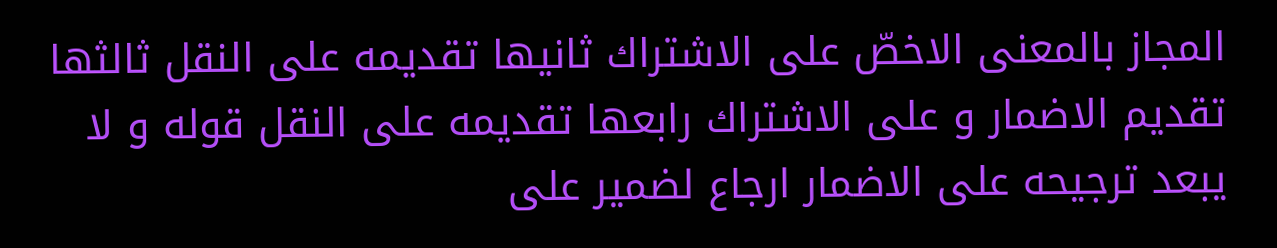المجاز بالمعنى الاخصّ على الاشتراك ثانيها تقديمه على النقل ثالثها تقديم الاضمار و على الاشتراك رابعها تقديمه على النقل قوله و لا يبعد ترجيحه على الاضمار ارجاع لضمير على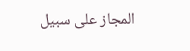المجاز على سبيل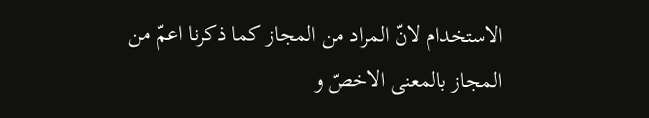الاستخدام لانّ المراد من المجاز كما ذكرنا اعمّ من المجاز بالمعنى الاخصّ و